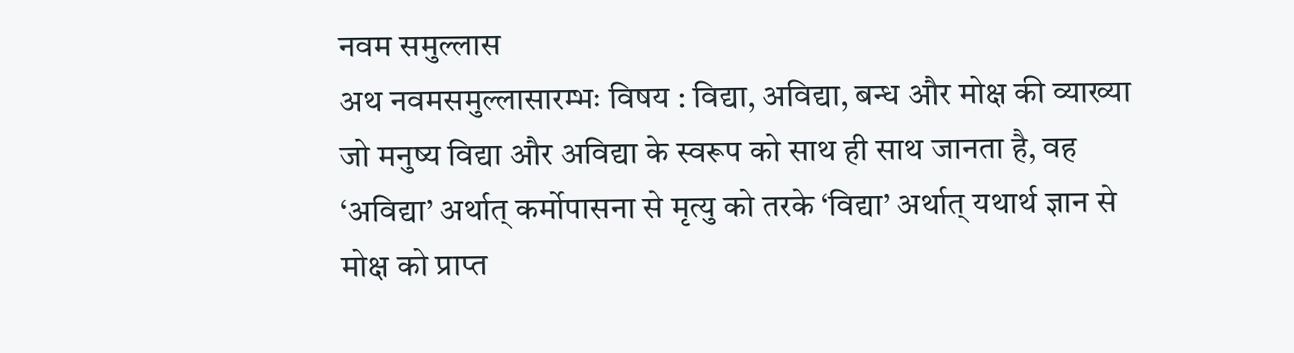नवम समुल्लास
अथ नवमसमुल्लासारम्भः विषय : विद्या, अविद्या, बन्ध और मोक्ष की व्याख्या जो मनुष्य विद्या और अविद्या के स्वरूप को साथ ही साथ जानता है, वह ‘अविद्या’ अर्थात् कर्मोपासना से मृत्यु को तरके ‘विद्या’ अर्थात् यथार्थ ज्ञान से मोक्ष को प्राप्त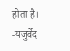होता है। -यजुर्वेद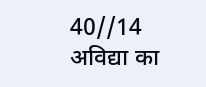40//14 अविद्या का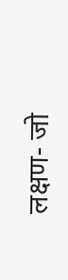लक्षण- जो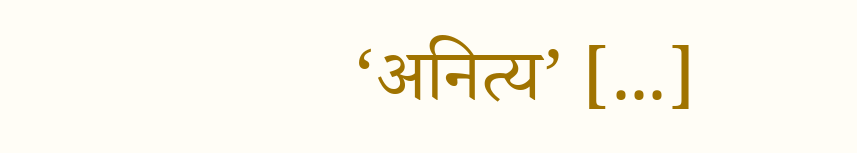‘अनित्य’ [...]